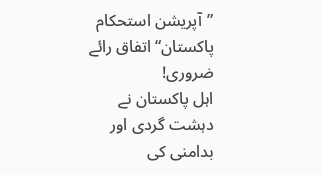”آپریشن استحکام پاکستان“ اتفاق رائے ضروری!
اہل پاکستان نے دہشت گردی اور بدامنی کی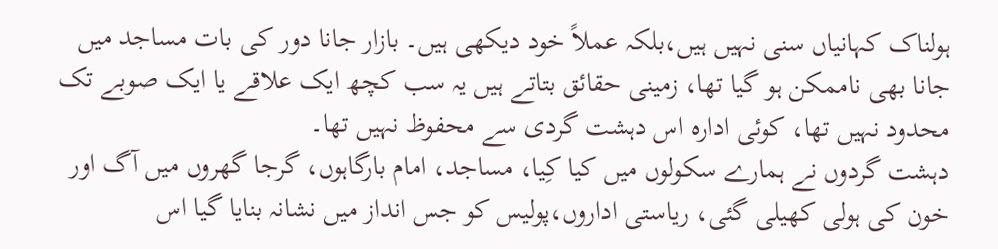ہولناک کہانیاں سنی نہیں ہیں،بلکہ عملاً خود دیکھی ہیں۔ بازار جانا دور کی بات مساجد میں جانا بھی ناممکن ہو گیا تھا، زمینی حقائق بتاتے ہیں یہ سب کچھ ایک علاقے یا ایک صوبے تک محدود نہیں تھا، کوئی ادارہ اس دہشت گردی سے محفوظ نہیں تھا۔
دہشت گردوں نے ہمارے سکولوں میں کیا کِیا، مساجد، امام بارگاہوں، گرجا گھروں میں آگ اور خون کی ہولی کھیلی گئی، ریاستی اداروں،پولیس کو جس انداز میں نشانہ بنایا گیا اس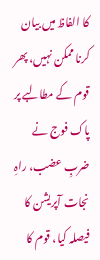کا الفاظ میں بیان کرنا ممکن نہیں، پھر قوم کے مطالبے پر پاک فوج نے ضربِ عضب، راہِ نجات آپریشن کا فیصلہ کیا، قوم کا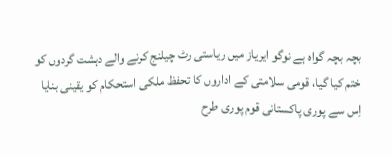بچہ بچہ گواہ ہے نوگو ایریاز میں ریاستی رٹ چیلنج کرنے والے دہشت گردوں کو ختم کیا گیا، قومی سلامتی کے اداروں کا تحفظ ملکی استحکام کو یقینی بنایا اِس سے پوری پاکستانی قوم پوری طرح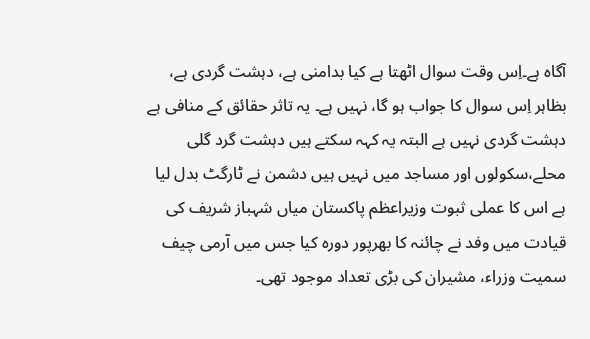آگاہ ہے۔اِس وقت سوال اٹھتا ہے کیا بدامنی ہے، دہشت گردی ہے، بظاہر اِس سوال کا جواب ہو گا، نہیں ہے۔ یہ تاثر حقائق کے منافی ہے دہشت گردی نہیں ہے البتہ یہ کہہ سکتے ہیں دہشت گرد گلی محلے،سکولوں اور مساجد میں نہیں ہیں دشمن نے ٹارگٹ بدل لیا ہے اس کا عملی ثبوت وزیراعظم پاکستان میاں شہباز شریف کی قیادت میں وفد نے چائنہ کا بھرپور دورہ کیا جس میں آرمی چیف سمیت وزراء، مشیران کی بڑی تعداد موجود تھی۔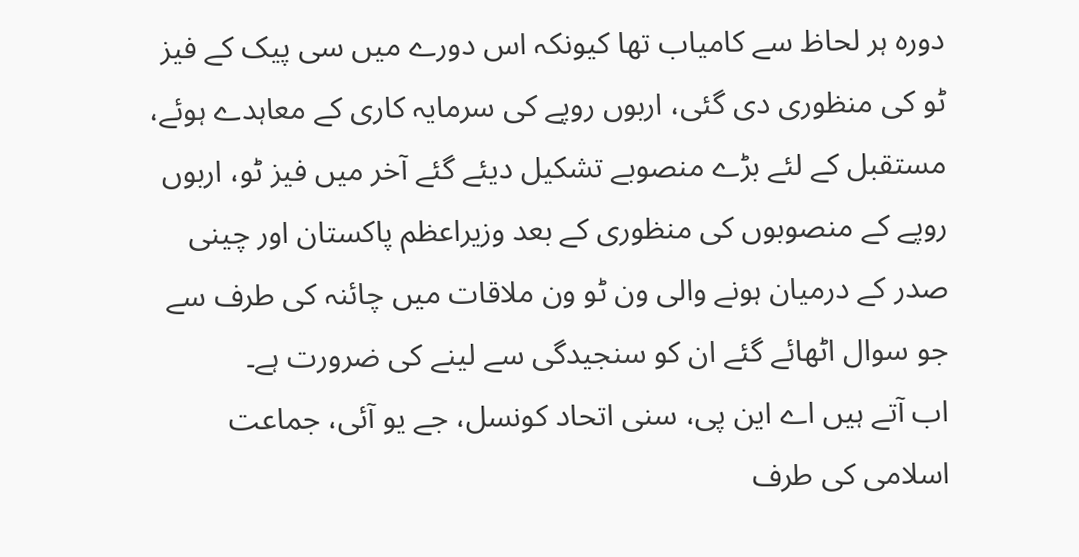دورہ ہر لحاظ سے کامیاب تھا کیونکہ اس دورے میں سی پیک کے فیز ٹو کی منظوری دی گئی، اربوں روپے کی سرمایہ کاری کے معاہدے ہوئے، مستقبل کے لئے بڑے منصوبے تشکیل دیئے گئے آخر میں فیز ٹو، اربوں روپے کے منصوبوں کی منظوری کے بعد وزیراعظم پاکستان اور چینی صدر کے درمیان ہونے والی ون ٹو ون ملاقات میں چائنہ کی طرف سے جو سوال اٹھائے گئے ان کو سنجیدگی سے لینے کی ضرورت ہے۔
اب آتے ہیں اے این پی، سنی اتحاد کونسل، جے یو آئی، جماعت اسلامی کی طرف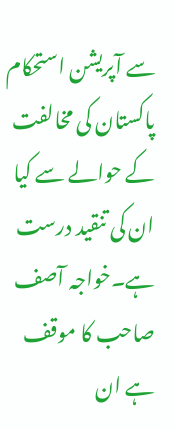سے آپریشن استحکام پاکستان کی مخالفت کے حوالے سے کیا ان کی تنقید درست ہے۔خواجہ آصف صاحب کا موقف ہے ان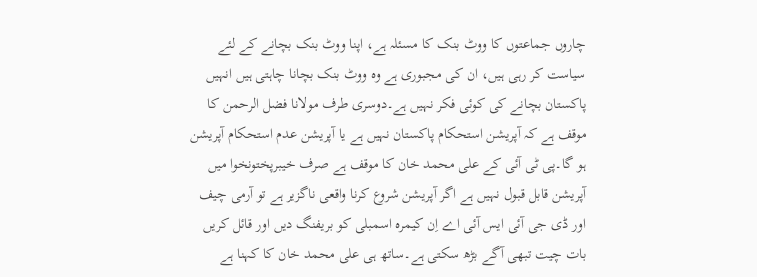چاروں جماعتوں کا ووٹ بنک کا مسئلہ ہے، اپنا ووٹ بنک بچانے کے لئے سیاست کر رہی ہیں، ان کی مجبوری ہے وہ ووٹ بنک بچانا چاہتی ہیں انہیں پاکستان بچانے کی کوئی فکر نہیں ہے۔دوسری طرف مولانا فضل الرحمن کا موقف ہے کہ آپریشن استحکام پاکستان نہیں ہے یا آپریشن عدم استحکام آپریشن ہو گا۔پی ٹی آئی کے علی محمد خان کا موقف ہے صرف خیبرپختونخوا میں آپریشن قابل قبول نہیں ہے اگر آپریشن شروع کرنا واقعی ناگزیر ہے تو آرمی چیف اور ڈی جی آئی ایس آئی اے اِن کیمرہ اسمبلی کو بریفنگ دیں اور قائل کریں بات چیت تبھی آگے بڑھ سکتی ہے۔ساتھ ہی علی محمد خان کا کہنا ہے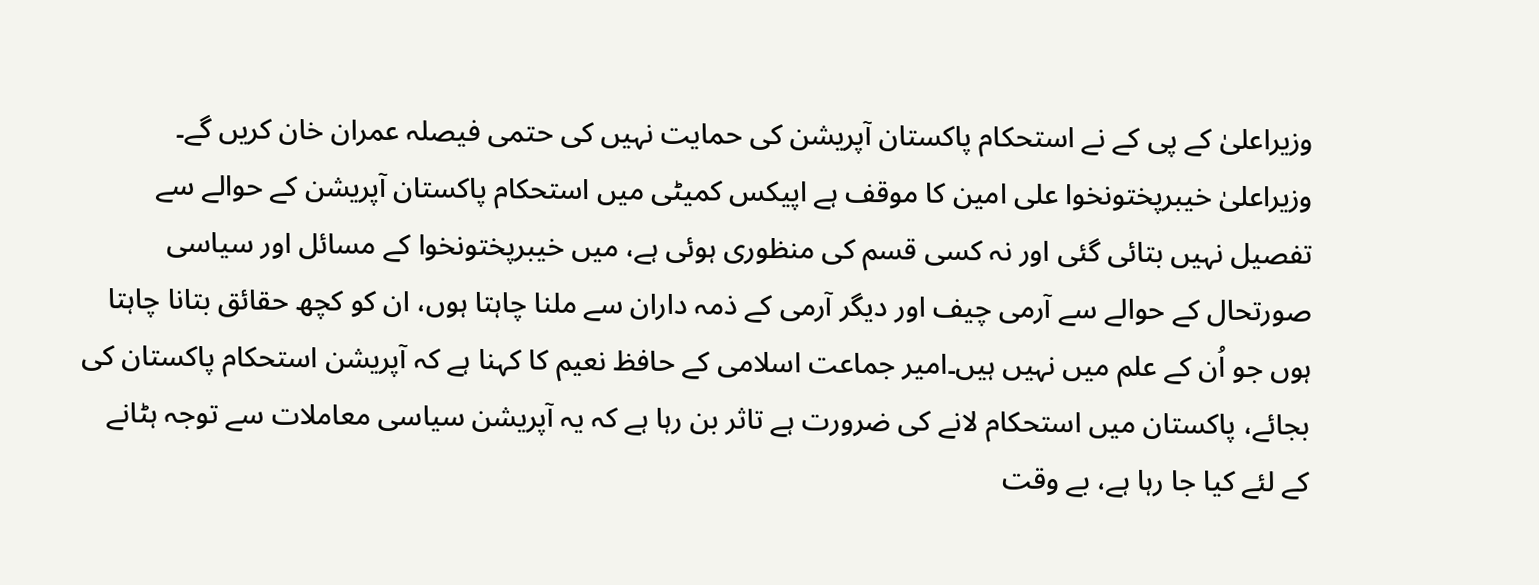وزیراعلیٰ کے پی کے نے استحکام پاکستان آپریشن کی حمایت نہیں کی حتمی فیصلہ عمران خان کریں گے۔ وزیراعلیٰ خیبرپختونخوا علی امین کا موقف ہے اپیکس کمیٹی میں استحکام پاکستان آپریشن کے حوالے سے تفصیل نہیں بتائی گئی اور نہ کسی قسم کی منظوری ہوئی ہے، میں خیبرپختونخوا کے مسائل اور سیاسی صورتحال کے حوالے سے آرمی چیف اور دیگر آرمی کے ذمہ داران سے ملنا چاہتا ہوں، ان کو کچھ حقائق بتانا چاہتا ہوں جو اُن کے علم میں نہیں ہیں۔امیر جماعت اسلامی کے حافظ نعیم کا کہنا ہے کہ آپریشن استحکام پاکستان کی بجائے، پاکستان میں استحکام لانے کی ضرورت ہے تاثر بن رہا ہے کہ یہ آپریشن سیاسی معاملات سے توجہ ہٹانے کے لئے کیا جا رہا ہے، بے وقت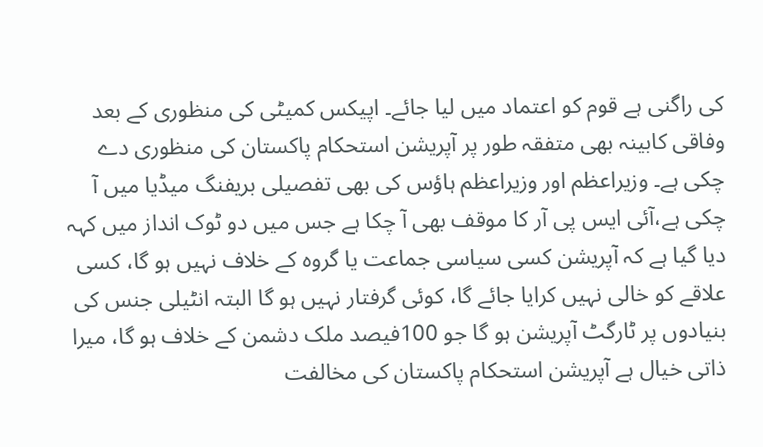کی راگنی ہے قوم کو اعتماد میں لیا جائے۔ اپیکس کمیٹی کی منظوری کے بعد وفاقی کابینہ بھی متفقہ طور پر آپریشن استحکام پاکستان کی منظوری دے چکی ہے۔ وزیراعظم اور وزیراعظم ہاؤس کی بھی تفصیلی بریفنگ میڈیا میں آ چکی ہے،آئی ایس پی آر کا موقف بھی آ چکا ہے جس میں دو ٹوک انداز میں کہہ دیا گیا ہے کہ آپریشن کسی سیاسی جماعت یا گروہ کے خلاف نہیں ہو گا، کسی علاقے کو خالی نہیں کرایا جائے گا، کوئی گرفتار نہیں ہو گا البتہ انٹیلی جنس کی بنیادوں پر ٹارگٹ آپریشن ہو گا جو 100فیصد ملک دشمن کے خلاف ہو گا، میرا ذاتی خیال ہے آپریشن استحکام پاکستان کی مخالفت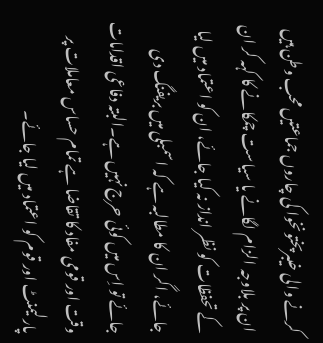کرنے والی خیبرپختونخوا کی چاروں جماعتیں محب وطن ہیں ان پر بلاوجہ الزام لگانے یا سیاست چمکانے کا کہہ کر ان کے تحفظات کو نظر انداز نہ کیا جائے، ان کو اعتماد میں لیا جائے، اگر ان کا مطالبہ ہے کہ اسمبلی میں بریفنگ دی جائے تو اِس میں کوئی حرج نہیں ہے۔البتہ دفاعی اقدامات وقت اور قومی مفاد کا تقاضا ہے تمام حساس معاملات پر پارلیمنٹ اور قوم کو اعتماد میں لیا جائے۔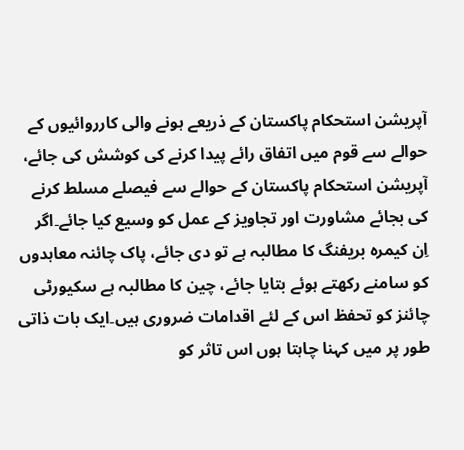آپریشن استحکام پاکستان کے ذریعے ہونے والی کارروائیوں کے حوالے سے قوم میں اتفاق رائے پیدا کرنے کی کوشش کی جائے، آپریشن استحکام پاکستان کے حوالے سے فیصلے مسلط کرنے کی بجائے مشاورت اور تجاویز کے عمل کو وسیع کیا جائے۔اگر اِن کیمرہ بریفنگ کا مطالبہ ہے تو دی جائے، پاک چائنہ معاہدوں کو سامنے رکھتے ہوئے بتایا جائے، چین کا مطالبہ ہے سکیورٹی چائنز کو تحفظ اس کے لئے اقدامات ضروری ہیں۔ایک بات ذاتی طور پر میں کہنا چاہتا ہوں اس تاثر کو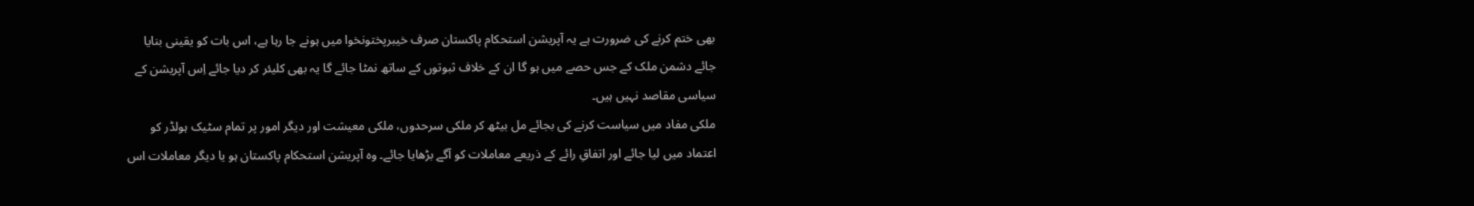بھی ختم کرنے کی ضرورت ہے یہ آپریشن استحکام پاکستان صرف خیبرپختونخوا میں ہونے جا رہا ہے، اس بات کو یقینی بنایا جائے دشمن ملک کے جس حصے میں ہو گا ان کے خلاف ثبوتوں کے ساتھ نمٹا جائے گا یہ بھی کلیئر کر دیا جائے اِس آپریشن کے سیاسی مقاصد نہیں ہیں۔
ملکی مفاد میں سیاست کرنے کی بجائے مل بیٹھ کر ملکی سرحدوں، ملکی معیشت اور دیگر امور پر تمام سٹیک ہولڈر کو اعتماد میں لیا جائے اور اتفاقِ رائے کے ذریعے معاملات کو آگے بڑھایا جائے۔ وہ آپریشن استحکام پاکستان ہو یا دیگر معاملات اس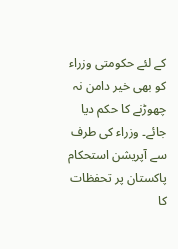کے لئے حکومتی وزراء کو بھی خیر دامن نہ چھوڑنے کا حکم دیا جائے۔ وزراء کی طرف سے آپریشن استحکام پاکستان پر تحفظات کا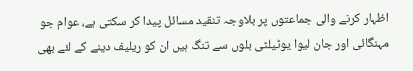اظہار کرنے والی جماعتوں پر بلاوجہ تنقید مسائل پیدا کر سکتی ہے، عوام جو مہنگائی اور جان لیوا یوٹیلٹی بلوں سے تنگ ہیں ان کو ریلیف دینے کے لئے بھی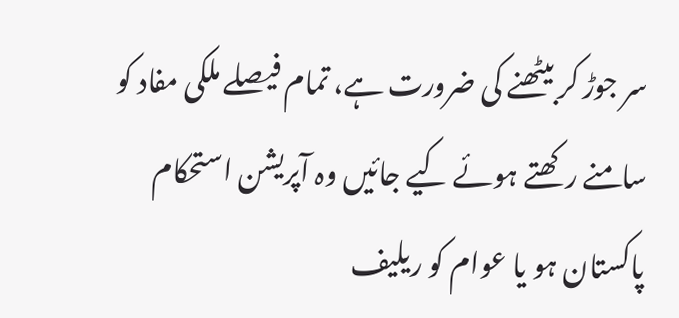سر جوڑ کر بیٹھنے کی ضرورت ہے، تمام فیصلے ملکی مفاد کو سامنے رکھتے ہوئے کیے جائیں وہ آپریشن استحکام پاکستان ہو یا عوام کو ریلیف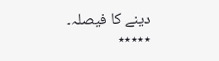دینے کا فیصلہ۔
٭٭٭٭٭